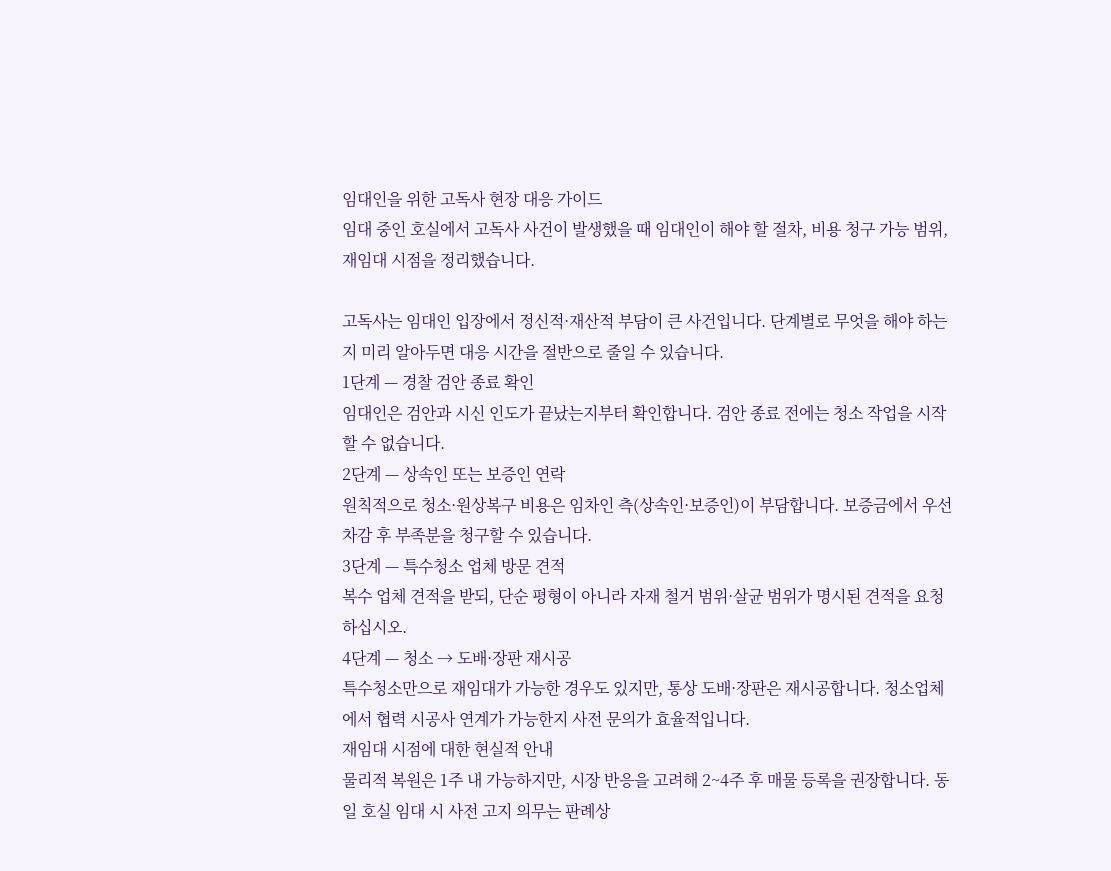임대인을 위한 고독사 현장 대응 가이드
임대 중인 호실에서 고독사 사건이 발생했을 때 임대인이 해야 할 절차, 비용 청구 가능 범위, 재임대 시점을 정리했습니다.

고독사는 임대인 입장에서 정신적·재산적 부담이 큰 사건입니다. 단계별로 무엇을 해야 하는지 미리 알아두면 대응 시간을 절반으로 줄일 수 있습니다.
1단계 — 경찰 검안 종료 확인
임대인은 검안과 시신 인도가 끝났는지부터 확인합니다. 검안 종료 전에는 청소 작업을 시작할 수 없습니다.
2단계 — 상속인 또는 보증인 연락
원칙적으로 청소·원상복구 비용은 임차인 측(상속인·보증인)이 부담합니다. 보증금에서 우선 차감 후 부족분을 청구할 수 있습니다.
3단계 — 특수청소 업체 방문 견적
복수 업체 견적을 받되, 단순 평형이 아니라 자재 철거 범위·살균 범위가 명시된 견적을 요청하십시오.
4단계 — 청소 → 도배·장판 재시공
특수청소만으로 재임대가 가능한 경우도 있지만, 통상 도배·장판은 재시공합니다. 청소업체에서 협력 시공사 연계가 가능한지 사전 문의가 효율적입니다.
재임대 시점에 대한 현실적 안내
물리적 복원은 1주 내 가능하지만, 시장 반응을 고려해 2~4주 후 매물 등록을 권장합니다. 동일 호실 임대 시 사전 고지 의무는 판례상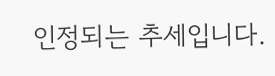인정되는 추세입니다.